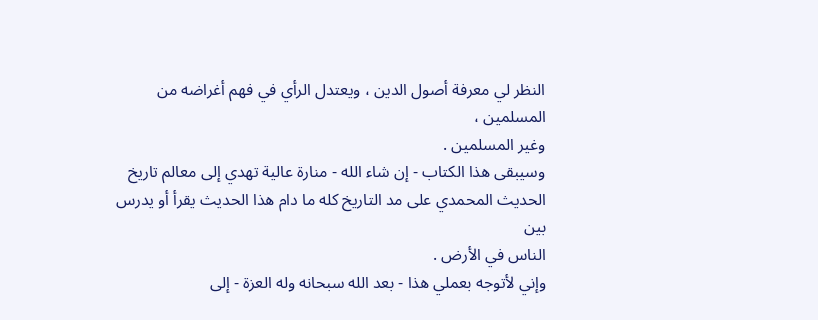النظر لي معرفة أصول الدين ، ويعتدل الرأي في فهم أغراضه من المسلمين ،
وغير المسلمين .
وسيبقى هذا الكتاب - إن شاء الله - منارة عالية تهدي إلى معالم تاريخ
الحديث المحمدي على مد التاريخ كله ما دام هذا الحديث يقرأ أو يدرس بين
الناس في الأرض .
وإني لأتوجه بعملي هذا - بعد الله سبحانه وله العزة - إلى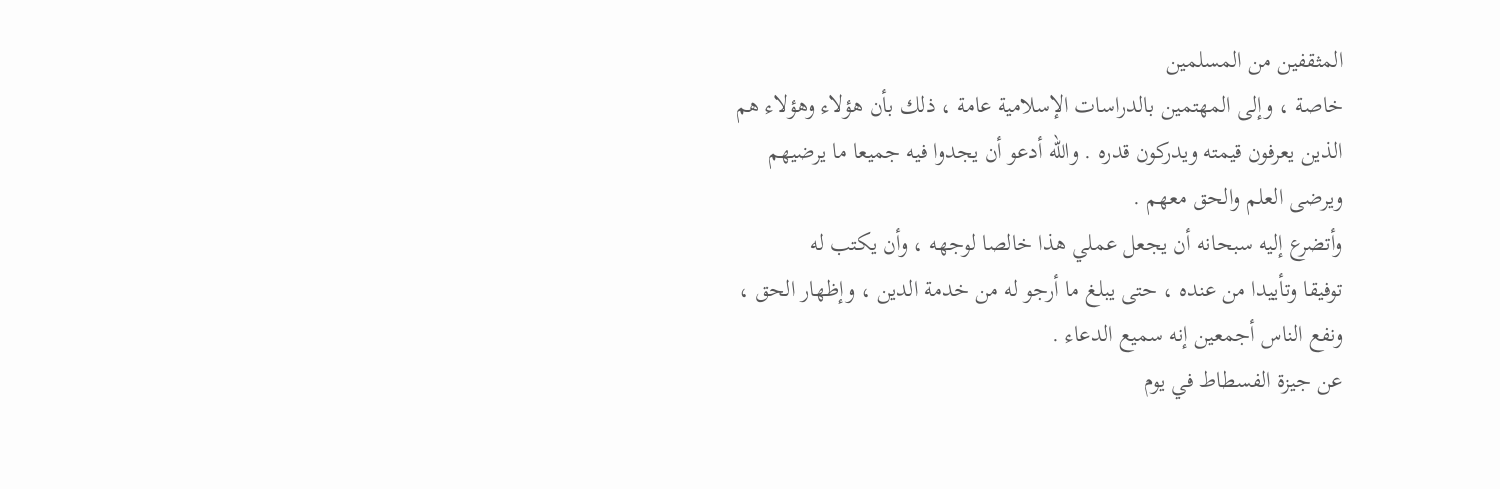المثقفين من المسلمين
خاصة ، وإلى المهتمين بالدراسات الإسلامية عامة ، ذلك بأن هؤلاء وهؤلاء هم
الذين يعرفون قيمته ويدركون قدره . والله أدعو أن يجدوا فيه جميعا ما يرضيهم
ويرضى العلم والحق معهم .
وأتضرع إليه سبحانه أن يجعل عملي هذا خالصا لوجهه ، وأن يكتب له
توفيقا وتأييدا من عنده ، حتى يبلغ ما أرجو له من خدمة الدين ، وإظهار الحق ،
ونفع الناس أجمعين إنه سميع الدعاء .
عن جيزة الفسطاط في يوم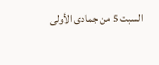السبت 5 من جمادى الأولى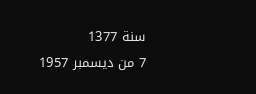سنة 1377
7 من ديسمبر 1957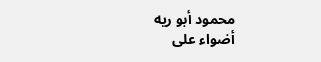محمود أبو ريه
أضواء على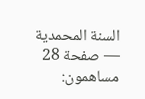السنة المحمدية — صفحة 28
مساهمون: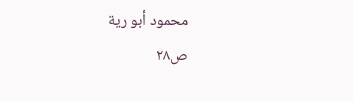محمود أبو رية
ص٢٨